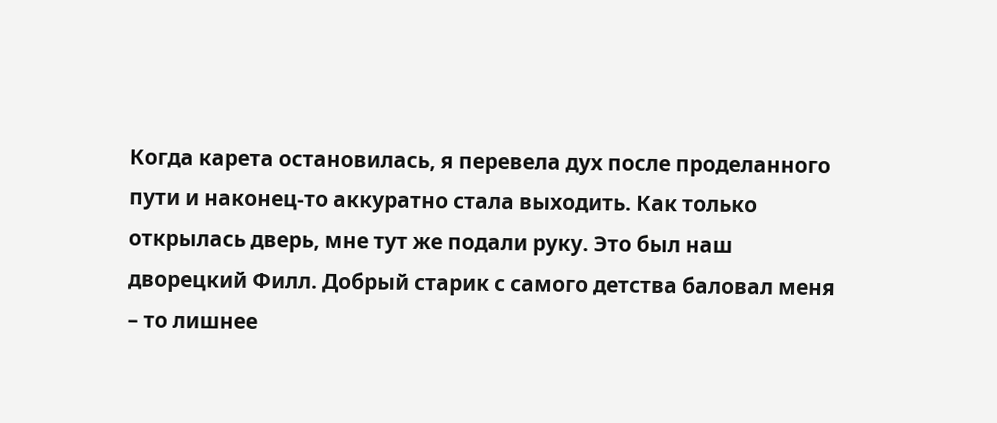Когда карета остановилась, я перевела дух после проделанного пути и наконец-то аккуратно стала выходить. Как только открылась дверь, мне тут же подали руку. Это был наш дворецкий Филл. Добрый старик с самого детства баловал меня – то лишнее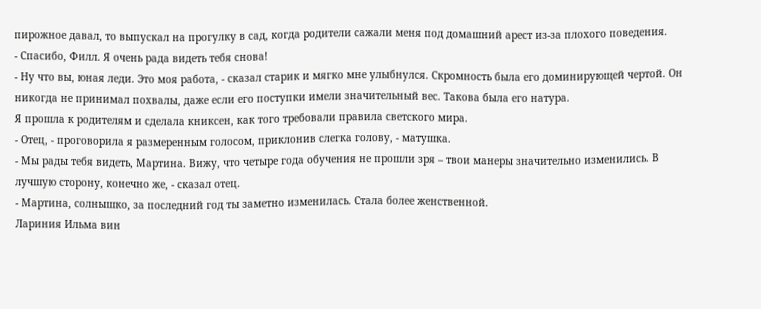пирожное давал, то выпускал на прогулку в сад, когда родители сажали меня под домашний арест из-за плохого поведения.
- Спасибо, Филл. Я очень рада видеть тебя снова!
- Ну что вы, юная леди. Это моя работа, - сказал старик и мягко мне улыбнулся. Скромность была его доминирующей чертой. Он никогда не принимал похвалы, даже если его поступки имели значительный вес. Такова была его натура.
Я прошла к родителям и сделала книксен, как того требовали правила светского мира.
- Отец, - проговорила я размеренным голосом, приклонив слегка голову, - матушка.
- Мы рады тебя видеть, Мартина. Вижу, что четыре года обучения не прошли зря – твои манеры значительно изменились. В лучшую сторону, конечно же, - сказал отец.
- Мартина, солнышко, за последний год ты заметно изменилась. Стала более женственной.
Лариния Ильма вин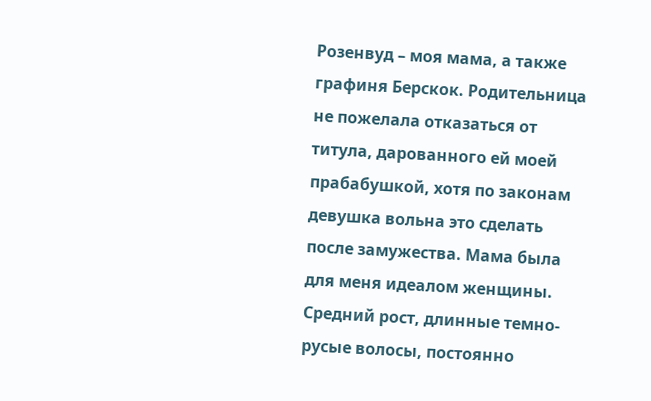Розенвуд – моя мама, а также графиня Берскок. Родительница не пожелала отказаться от титула, дарованного ей моей прабабушкой, хотя по законам девушка вольна это сделать после замужества. Мама была для меня идеалом женщины. Средний рост, длинные темно-русые волосы, постоянно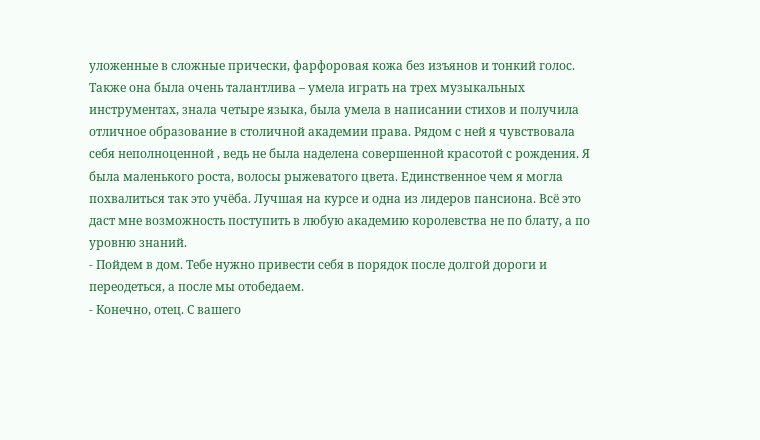уложенные в сложные прически, фарфоровая кожа без изъянов и тонкий голос. Также она была очень талантлива – умела играть на трех музыкальных инструментах, знала четыре языка, была умела в написании стихов и получила отличное образование в столичной академии права. Рядом с ней я чувствовала себя неполноценной , ведь не была наделена совершенной красотой с рождения. Я была маленького роста, волосы рыжеватого цвета. Единственное чем я могла похвалиться так это учёба. Лучшая на курсе и одна из лидеров пансиона. Всё это даст мне возможность поступить в любую академию королевства не по блату, а по уровню знаний.
- Пойдем в дом. Тебе нужно привести себя в порядок после долгой дороги и переодеться, а после мы отобедаем.
- Конечно, отец. С вашего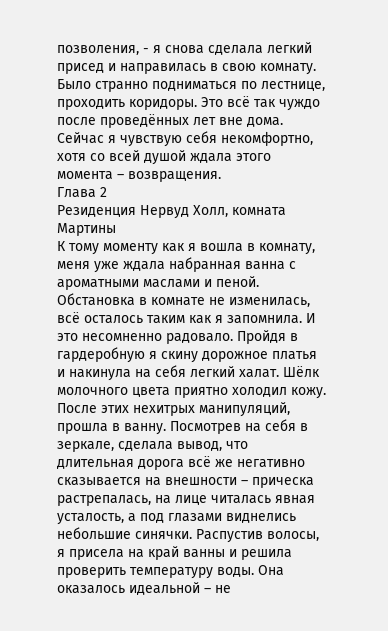позволения, - я снова сделала легкий присед и направилась в свою комнату.
Было странно подниматься по лестнице, проходить коридоры. Это всё так чуждо после проведённых лет вне дома. Сейчас я чувствую себя некомфортно, хотя со всей душой ждала этого момента – возвращения.
Глава 2
Резиденция Нервуд Холл, комната Мартины
К тому моменту как я вошла в комнату, меня уже ждала набранная ванна с ароматными маслами и пеной. Обстановка в комнате не изменилась, всё осталось таким как я запомнила. И это несомненно радовало. Пройдя в гардеробную я скину дорожное платья и накинула на себя легкий халат. Шёлк молочного цвета приятно холодил кожу. После этих нехитрых манипуляций, прошла в ванну. Посмотрев на себя в зеркале, сделала вывод, что длительная дорога всё же негативно сказывается на внешности – прическа растрепалась, на лице читалась явная усталость, а под глазами виднелись небольшие синячки. Распустив волосы, я присела на край ванны и решила проверить температуру воды. Она оказалось идеальной – не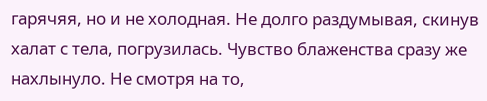гарячяя, но и не холодная. Не долго раздумывая, скинув халат с тела, погрузилась. Чувство блаженства сразу же нахлынуло. Не смотря на то,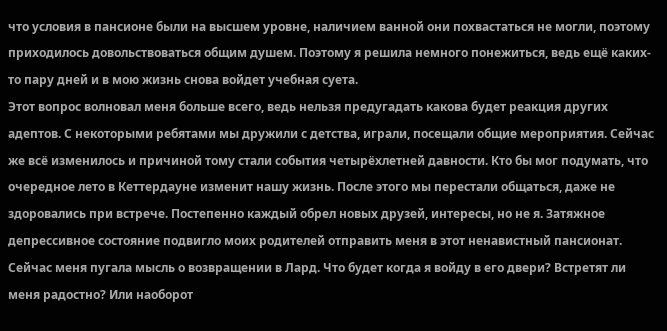что условия в пансионе были на высшем уровне, наличием ванной они похвастаться не могли, поэтому приходилось довольствоваться общим душем. Поэтому я решила немного понежиться, ведь ещё каких-то пару дней и в мою жизнь снова войдет учебная суета.
Этот вопрос волновал меня больше всего, ведь нельзя предугадать какова будет реакция других адептов. С некоторыми ребятами мы дружили с детства, играли, посещали общие мероприятия. Сейчас же всё изменилось и причиной тому стали события четырёхлетней давности. Кто бы мог подумать, что очередное лето в Кеттердауне изменит нашу жизнь. После этого мы перестали общаться, даже не здоровались при встрече. Постепенно каждый обрел новых друзей, интересы, но не я. Затяжное депрессивное состояние подвигло моих родителей отправить меня в этот ненавистный пансионат. Сейчас меня пугала мысль о возвращении в Лард. Что будет когда я войду в его двери? Встретят ли меня радостно? Или наоборот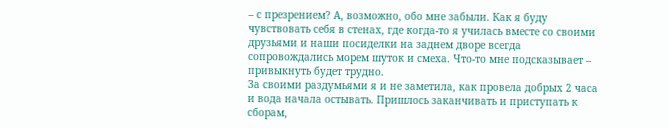– с презрением? А, возможно, обо мне забыли. Как я буду чувствовать себя в стенах, где когда-то я училась вместе со своими друзьями и наши посиделки на заднем дворе всегда сопровождались морем шуток и смеха. Что-то мне подсказывает – привыкнуть будет трудно.
За своими раздумьями я и не заметила, как провела добрых 2 часа и вода начала остывать. Пришлось заканчивать и приступать к сборам,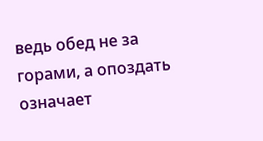ведь обед не за горами, а опоздать означает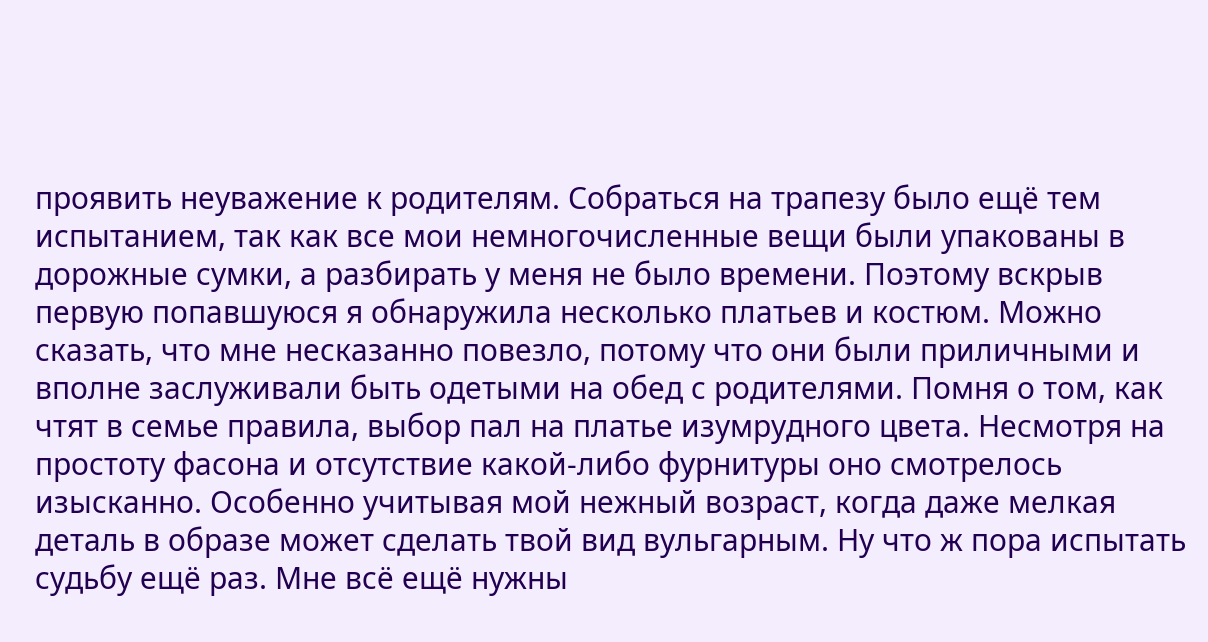проявить неуважение к родителям. Собраться на трапезу было ещё тем испытанием, так как все мои немногочисленные вещи были упакованы в дорожные сумки, а разбирать у меня не было времени. Поэтому вскрыв первую попавшуюся я обнаружила несколько платьев и костюм. Можно сказать, что мне несказанно повезло, потому что они были приличными и вполне заслуживали быть одетыми на обед с родителями. Помня о том, как чтят в семье правила, выбор пал на платье изумрудного цвета. Несмотря на простоту фасона и отсутствие какой-либо фурнитуры оно смотрелось изысканно. Особенно учитывая мой нежный возраст, когда даже мелкая деталь в образе может сделать твой вид вульгарным. Ну что ж пора испытать судьбу ещё раз. Мне всё ещё нужны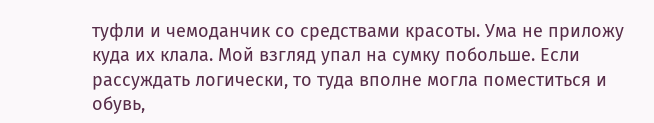туфли и чемоданчик со средствами красоты. Ума не приложу куда их клала. Мой взгляд упал на сумку побольше. Если рассуждать логически, то туда вполне могла поместиться и обувь,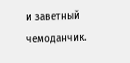и заветный чемоданчик.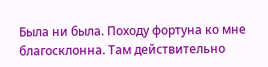Была ни была. Походу фортуна ко мне благосклонна. Там действительно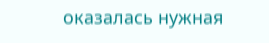оказалась нужная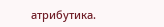атрибутика.